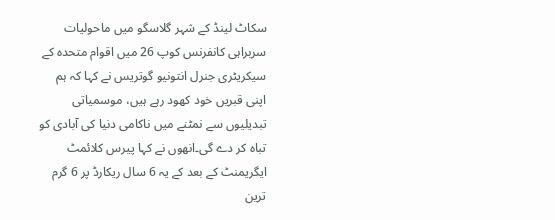سکاٹ لینڈ کے شہر گلاسگو میں ماحولیات سربراہی کانفرنس کوپ 26 میں اقوام متحدہ کے سیکریٹری جنرل انتونیو گوتریس نے کہا کہ ہم اپنی قبریں خود کھود رہے ہیں، موسمیاتی تبدیلیوں سے نمٹنے میں ناکامی دنیا کی آبادی کو تباہ کر دے گی۔انھوں نے کہا پیرس کلائمٹ ایگریمنٹ کے بعد کے یہ 6 سال ریکارڈ پر 6 گرم ترین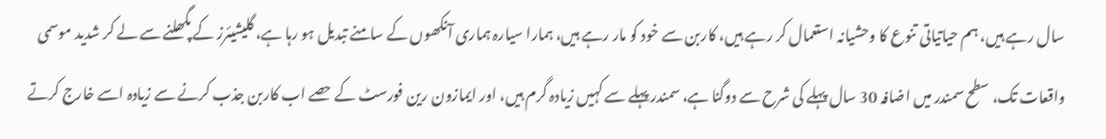سال رہے ہیں، ہم حیاتیاتی تنوع کا وحشیانہ استعمال کر رہے ہیں، کاربن سے خود کو مار رہے ہیں، ہمارا سیارہ ہماری آنکھوں کے سامنے تبدیل ہو رہا ہے، گلیشیئرز کے پگھلنے سے لے کر شدید موسمی واقعات تک، سطح سمندر میں اضافہ 30 سال پہلے کی شرح سے دوگنا ہے، سمندر پہلے سے کہیں زیادہ گرم ہیں، اور ایمازون رین فورسٹ کے حصے اب کاربن جذب کرنے سے زیادہ اسے خارج کرتے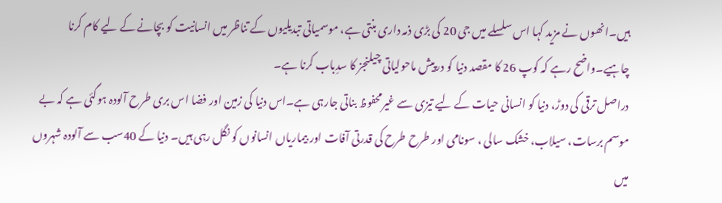ہیں۔انھوں نے مزید کہا اس سلسلے میں جی 20 کی بڑی ذمہ داری بنتی ہے، موسمیاتی تبدیلیوں کے تناظر میں انسانیت کو بچانے کے لیے کام کرنا چاہیے۔واضح رہے کہ کوپ 26 کا مقصد دنیا کو درپیش ماحولیاتی چیلنجز کا سدِباب کرنا ہے۔
دراصل ترقی کی دوڑ، دنیا کو انسانی حیات کے لیے تیزی سے غیرمحفوظ بناتی جارہی ہے۔اس دنیا کی زمین اور فضا اس بری طرح آلودہ ہوگئی ہے کہ بے موسم برسات، سیلاب، خشک سالی ، سونامی اور طرح طرح کی قدرتی آفات اور بیماریاں انسانوں کو نگل رہی ہیں۔ دنیا کے 40سب سے آلودہ شہروں میں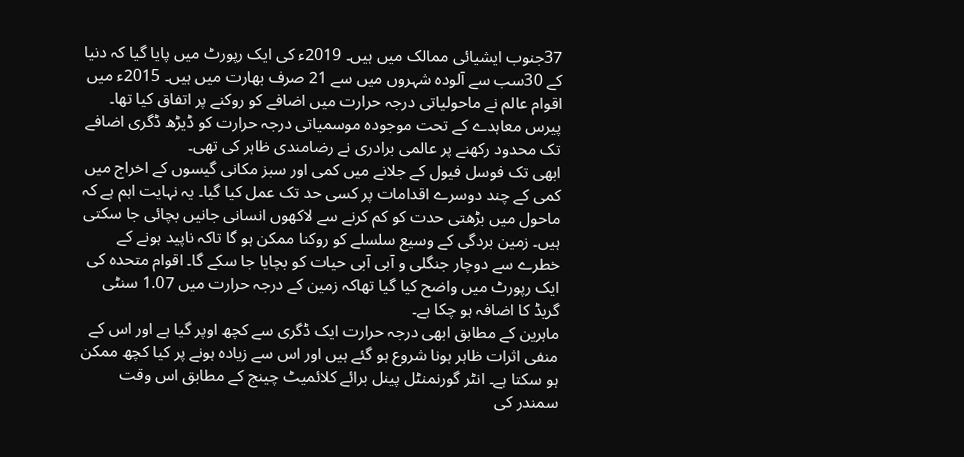37جنوب ایشیائی ممالک میں ہیں۔ 2019ء کی ایک رپورٹ میں پایا گیا کہ دنیا کے 30سب سے آلودہ شہروں میں سے 21 صرف بھارت میں ہیں۔ 2015ء میں اقوام عالم نے ماحولیاتی درجہ حرارت میں اضافے کو روکنے پر اتفاق کیا تھا۔ پیرس معاہدے کے تحت موجودہ موسمیاتی درجہ حرارت کو ڈیڑھ ڈگری اضافے تک محدود رکھنے پر عالمی برادری نے رضامندی ظاہر کی تھی۔
ابھی تک فوسل فیول کے جلانے میں کمی اور سبز مکانی گیسوں کے اخراج میں کمی کے چند دوسرے اقدامات پر کسی حد تک عمل کیا گیا۔ یہ نہایت اہم ہے کہ ماحول میں بڑھتی حدت کو کم کرنے سے لاکھوں انسانی جانیں بچائی جا سکتی ہیں۔ زمین بردگی کے وسیع سلسلے کو روکنا ممکن ہو گا تاکہ ناپید ہونے کے خطرے سے دوچار جنگلی و آبی آبی حیات کو بچایا جا سکے گا۔ اقوام متحدہ کی ایک رپورٹ میں واضح کیا گیا تھاکہ زمین کے درجہ حرارت میں 1.07 سنٹی گریڈ کا اضافہ ہو چکا ہے۔
ماہرین کے مطابق ابھی درجہ حرارت ایک ڈگری سے کچھ اوپر گیا ہے اور اس کے منفی اثرات ظاہر ہونا شروع ہو گئے ہیں اور اس سے زیادہ ہونے پر کیا کچھ ممکن ہو سکتا ہے۔ انٹر گورنمنٹل پینل برائے کلائمیٹ چینج کے مطابق اس وقت سمندر کی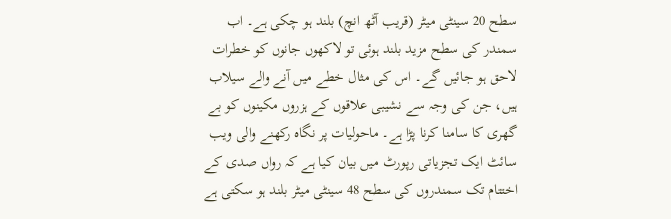سطح 20 سینٹی میٹر (قریب آٹھ انچ) بلند ہو چکی ہے۔ اب سمندر کی سطح مزید بلند ہوئی تو لاکھوں جانوں کو خطرات لاحق ہو جائیں گے۔ اس کی مثال خطے میں آنے والے سیلاب ہیں، جن کی وجہ سے نشیبی علاقوں کے ہزروں مکینوں کو بے گھری کا سامنا کرنا پڑا ہے۔ ماحولیات پر نگاہ رکھنے والی ویب سائٹ ایک تجزیاتی رپورٹ میں بیان کیا ہے کہ رواں صدی کے اختتام تک سمندروں کی سطح 48 سینٹی میٹر بلند ہو سکتی ہے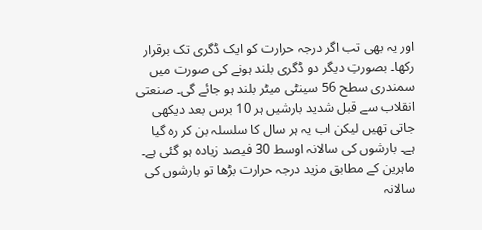اور یہ بھی تب اگر درجہ حرارت کو ایک ڈگری تک برقرار رکھا۔ بصورتِ دیگر دو ڈگری بلند ہونے کی صورت میں سمندری سطح 56 سینٹی میٹر بلند ہو جائے گی۔ صنعتی انقلاب سے قبل شدید بارشیں ہر 10 برس بعد دیکھی جاتی تھیں لیکن اب یہ ہر سال کا سلسلہ بن کر رہ گیا ہے۔ بارشوں کی سالانہ اوسط 30 فیصد زیادہ ہو گئی ہے۔
ماہرین کے مطابق مزید درجہ حرارت بڑھا تو بارشوں کی سالانہ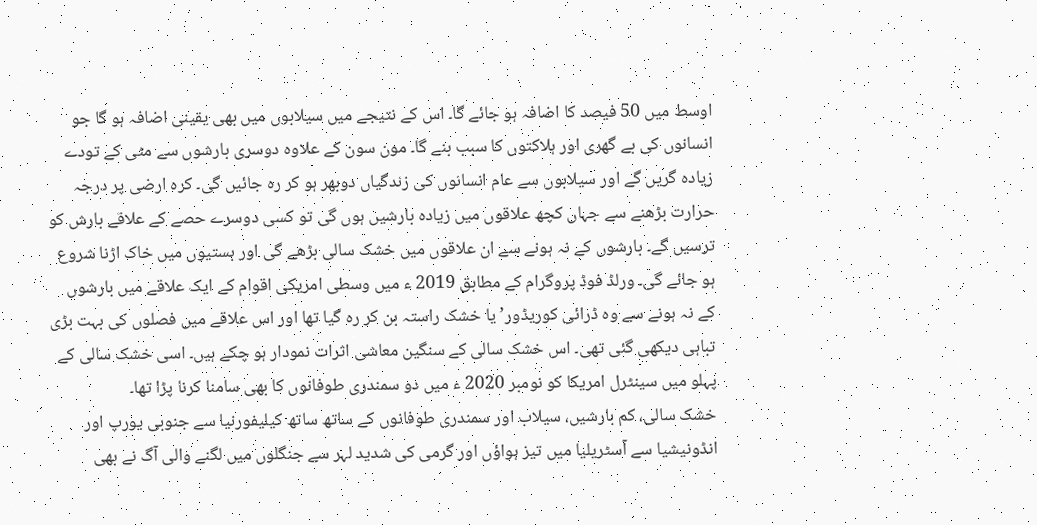اوسط میں 50 فیصد کا اضافہ ہو جائے گا۔ اس کے نتیجے میں سیلابوں میں بھی یقینی اضافہ ہو گا جو انسانوں کی بے گھری اور ہلاکتوں کا سبب بنے گا۔ مون سون کے علاوہ دوسری بارشوں سے مٹی کے تودے زیادہ گریں گے اور سیلابوں سے عام انسانوں کی زندگیاں دوبھر ہو کر رہ جائیں گی۔ کرہ ارضی پر درجہ حرارت بڑھنے سے جہاں کچھ علاقوں میں زیادہ بارشیں ہوں گی تو کسی دوسرے حصے کے علاقے بارش کو ترسیں گے۔ بارشوں کے نہ ہونے سے ان علاقوں میں خشک سالی بڑھے گی اور بستیوں میں خاک اڑنا شروع ہو جائے گی۔ ورلڈ فوڈ پروگرام کے مطابق 2019 ء میں وسطی امریکی اقوام کے ایک علاقے میں بارشوں کے نہ ہونے سے وہ ڈرائی کوریڈور’ یا خشک راستہ بن کر رہ گیا تھا اور اس علاقے میں فصلوں کی بہت بڑی تباہی دیکھی گئی تھی۔ اس خشک سالی کے سنگین معاشی اثرات نمودار ہو چکے ہیں۔ اسی خشک سالی کے پہلو میں سینٹرل امریکا کو نومبر 2020 ء میں دو سمندری طوفانوں کا بھی سامنا کرنا پڑا تھا۔
خشک سالی، کم بارشیں، سیلاب اور سمندری طوفانوں کے ساتھ ساتھ کیلیفورنیا سے جنوبی یورپ اور انڈونیشیا سے آسٹریلیا میں تیز ہواؤں اور گرمی کی شدید لہر سے جنگلوں میں لگنے والی آگ نے بھی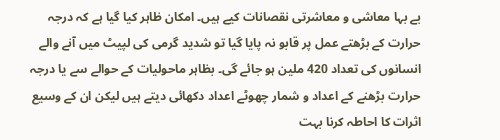بے بہا معاشی و معاشرتی نقصانات کیے ہیں۔ امکان ظاہر کیا گیا ہے کہ درجہ حرارت کے بڑھتے عمل پر قابو نہ پایا گیا تو شدید گرمی کی لپیٹ میں آنے والے انسانوں کی تعداد 420 ملین ہو جائے گی۔ بظاہر ماحولیات کے حوالے سے یا درجہ حرارت بڑھنے کے اعداد و شمار چھوٹے اعداد دکھائی دیتے ہیں لیکن ان کے وسیع اثرات کا احاطہ کرنا بہت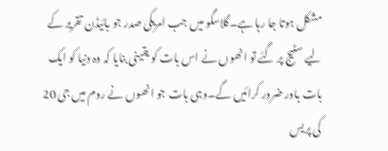مشکل ہوتا جا رہا ہے۔گلاسگو میں جب امریکی صدر جو بائیڈن تقریر کے لیے سٹیج پر گئے تو انھوں نے اس بات کو یقینی بنایا کہ وہ دنیا کو ایک بات باور ضرور کرائیں گے۔وہی بات جو انھوں نے روم میں جی 20 کی پریس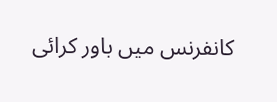کانفرنس میں باور کرائی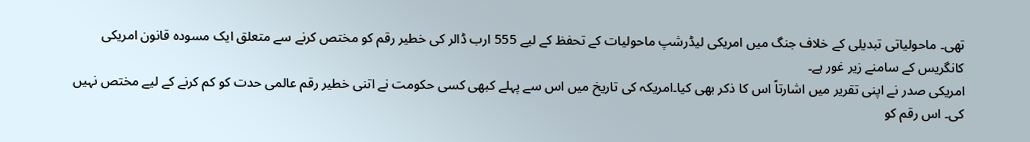تھی۔ ماحولیاتی تبدیلی کے خلاف جنگ میں امریکی لیڈرشپ ماحولیات کے تحفظ کے لیے 555 ارب ڈالر کی خطیر رقم کو مختص کرنے سے متعلق ایک مسودہ قانون امریکی کانگریس کے سامنے زیر غور ہے۔
امریکی صدر نے اپنی تقریر میں اشارتاً اس کا ذکر بھی کیا۔امریکہ کی تاریخ میں اس سے پہلے کبھی کسی حکومت نے اتنی خطیر رقم عالمی حدت کو کم کرنے کے لیے مختص نہیں کی۔ اس رقم کو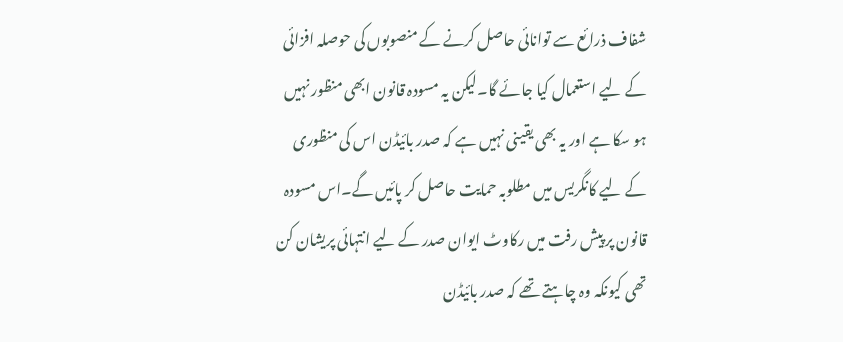شفاف ذرائع سے توانائی حاصل کرنے کے منصوبوں کی حوصلہ افزائی کے لیے استعمال کیا جائے گا۔لیکن یہ مسودہ قانون ابھی منظور نہیں ہو سکا ہے اور یہ بھی یقینی نہیں ہے کہ صدر بائیڈن اس کی منظوری کے لیے کانگریس میں مطلوبہ حمایت حاصل کر پائیں گے۔اس مسودہ قانون پر پیش رفت میں رکاوٹ ایوان صدر کے لیے انتہائی پریشان کن تھی کیونکہ وہ چاہتے تھے کہ صدر بائیڈن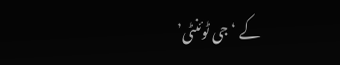کے ‘جی ٹوئنٹی’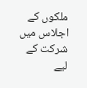ملکوں کے اجلاس میں شرکت کے لیے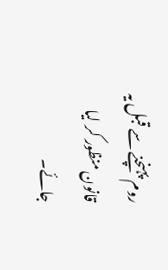روم پہنچنے سے قبل یہ قانون منظور کر لیا جائے۔